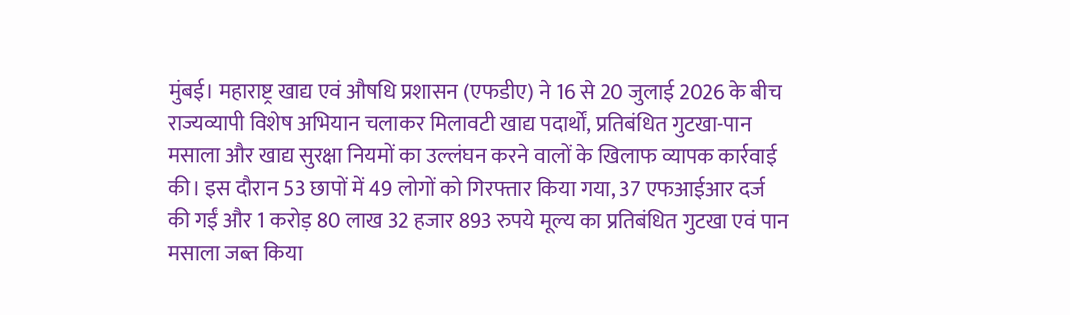मुंबई। महाराष्ट्र खाद्य एवं औषधि प्रशासन (एफडीए) ने 16 से 20 जुलाई 2026 के बीच राज्यव्यापी विशेष अभियान चलाकर मिलावटी खाद्य पदार्थों, प्रतिबंधित गुटखा-पान मसाला और खाद्य सुरक्षा नियमों का उल्लंघन करने वालों के खिलाफ व्यापक कार्रवाई की। इस दौरान 53 छापों में 49 लोगों को गिरफ्तार किया गया, 37 एफआईआर दर्ज की गईं और 1 करोड़ 80 लाख 32 हजार 893 रुपये मूल्य का प्रतिबंधित गुटखा एवं पान मसाला जब्त किया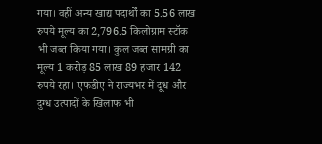गया। वहीं अन्य खाद्य पदार्थों का 5.56 लाख रुपये मूल्य का 2,796.5 किलोग्राम स्टॉक भी जब्त किया गया। कुल जब्त सामग्री का मूल्य 1 करोड़ 85 लाख 89 हजार 142 रुपये रहा। एफडीए ने राज्यभर में दूध और दुग्ध उत्पादों के खिलाफ भी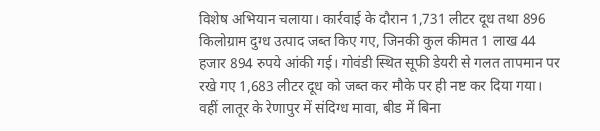विशेष अभियान चलाया। कार्रवाई के दौरान 1,731 लीटर दूध तथा 896 किलोग्राम दुग्ध उत्पाद जब्त किए गए, जिनकी कुल कीमत 1 लाख 44 हजार 894 रुपये आंकी गई। गोवंडी स्थित सूफी डेयरी से गलत तापमान पर रखे गए 1,683 लीटर दूध को जब्त कर मौके पर ही नष्ट कर दिया गया। वहीं लातूर के रेणापुर में संदिग्ध मावा, बीड में बिना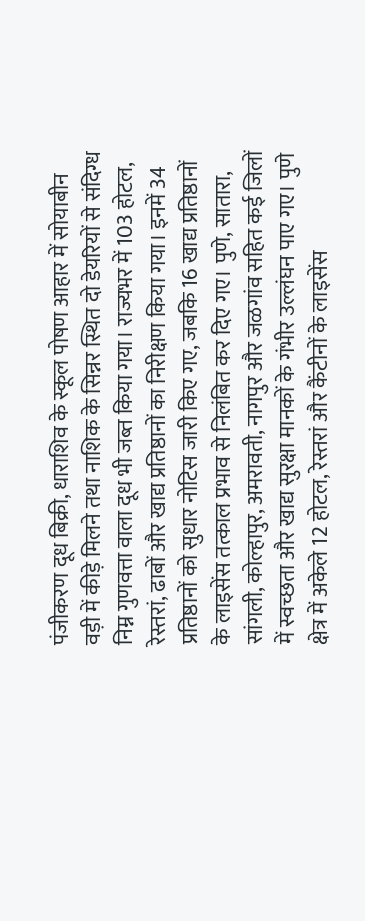पंजीकरण दूध बिक्री, धाराशिव के स्कूल पोषण आहार में सोयाबीन वड़ी में कीड़े मिलने तथा नाशिक के सिन्नर स्थित दो डेयरियों से संदिग्ध निम्न गुणवत्ता वाला दूध भी जब्त किया गया। राज्यभर में 103 होटल, रेस्तरां, ढाबों और खाद्य प्रतिष्ठानों का निरीक्षण किया गया। इनमें 34 प्रतिष्ठानों को सुधार नोटिस जारी किए गए, जबकि 16 खाद्य प्रतिष्ठानों के लाइसेंस तत्काल प्रभाव से निलंबित कर दिए गए। पुणे, सातारा, सांगली, कोल्हापुर, अमरावती, नागपुर और जळगांव सहित कई जिलों में स्वच्छता और खाद्य सुरक्षा मानकों के गंभीर उल्लंघन पाए गए। पुणे क्षेत्र में अकेले 12 होटल, रेस्तरां और कैंटीनों के लाइसेंस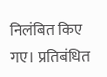निलंबित किए गए। प्रतिबंधित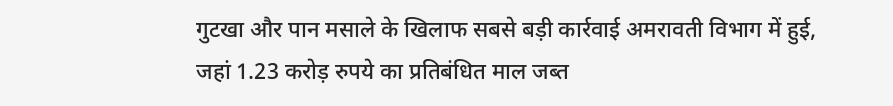गुटखा और पान मसाले के खिलाफ सबसे बड़ी कार्रवाई अमरावती विभाग में हुई, जहां 1.23 करोड़ रुपये का प्रतिबंधित माल जब्त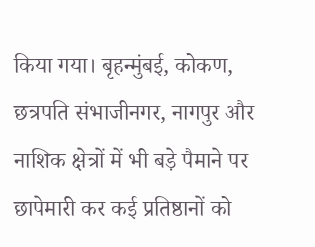किया गया। बृहन्मुंबई, कोकण, छत्रपति संभाजीनगर, नागपुर और नाशिक क्षेत्रों में भी बड़े पैमाने पर छापेमारी कर कई प्रतिष्ठानों को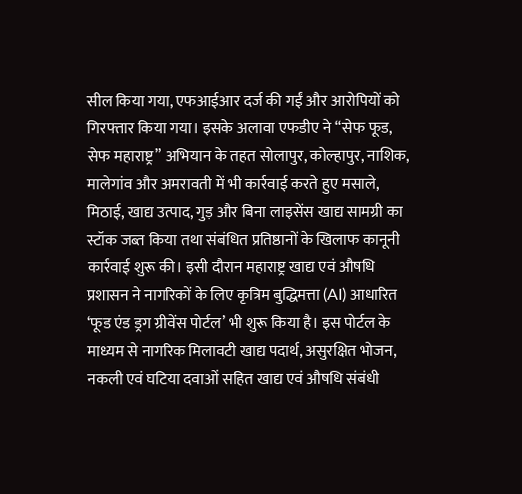सील किया गया, एफआईआर दर्ज की गईं और आरोपियों को गिरफ्तार किया गया। इसके अलावा एफडीए ने “सेफ फूड, सेफ महाराष्ट्र” अभियान के तहत सोलापुर, कोल्हापुर, नाशिक, मालेगांव और अमरावती में भी कार्रवाई करते हुए मसाले, मिठाई, खाद्य उत्पाद, गुड़ और बिना लाइसेंस खाद्य सामग्री का स्टॉक जब्त किया तथा संबंधित प्रतिष्ठानों के खिलाफ कानूनी कार्रवाई शुरू की। इसी दौरान महाराष्ट्र खाद्य एवं औषधि प्रशासन ने नागरिकों के लिए कृत्रिम बुद्धिमत्ता (AI) आधारित ‘फूड एंड ड्रग ग्रीवेंस पोर्टल’ भी शुरू किया है। इस पोर्टल के माध्यम से नागरिक मिलावटी खाद्य पदार्थ, असुरक्षित भोजन, नकली एवं घटिया दवाओं सहित खाद्य एवं औषधि संबंधी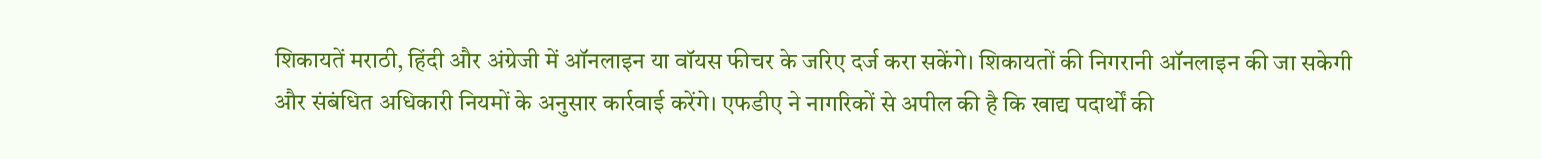शिकायतें मराठी, हिंदी और अंग्रेजी में ऑनलाइन या वॉयस फीचर के जरिए दर्ज करा सकेंगे। शिकायतों की निगरानी ऑनलाइन की जा सकेगी और संबंधित अधिकारी नियमों के अनुसार कार्रवाई करेंगे। एफडीए ने नागरिकों से अपील की है कि खाद्य पदार्थों की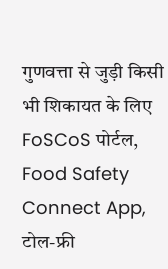गुणवत्ता से जुड़ी किसी भी शिकायत के लिए FoSCoS पोर्टल, Food Safety Connect App, टोल-फ्री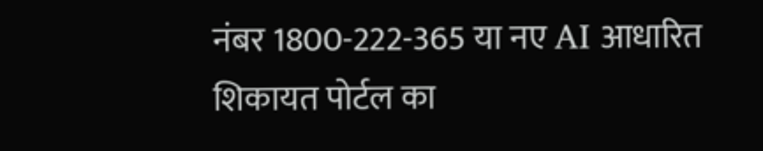नंबर 1800-222-365 या नए AI आधारित शिकायत पोर्टल का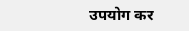उपयोग कर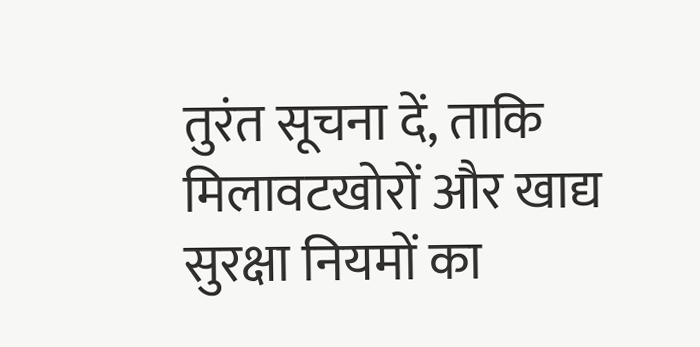तुरंत सूचना दें, ताकि मिलावटखोरों और खाद्य सुरक्षा नियमों का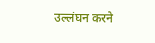उल्लंघन करने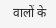वालों के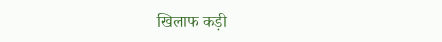खिलाफ कड़ी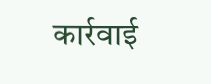कार्रवाई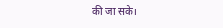की जा सके।